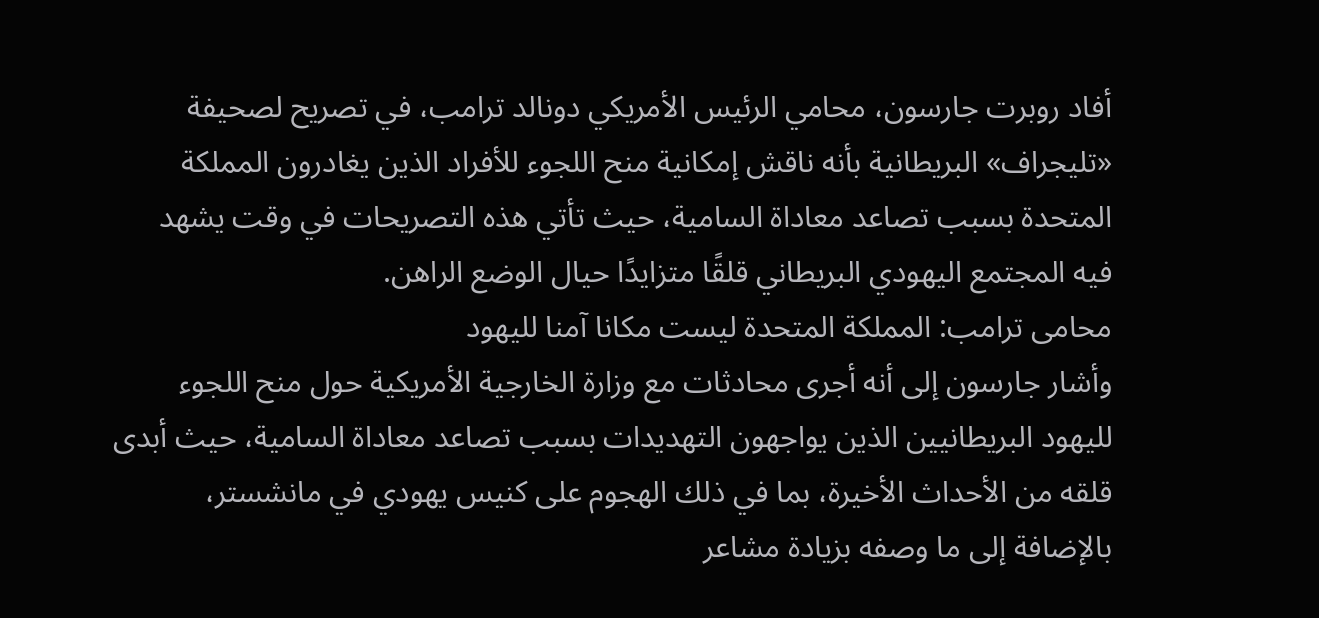أفاد روبرت جارسون، محامي الرئيس الأمريكي دونالد ترامب، في تصريح لصحيفة «تليجراف» البريطانية بأنه ناقش إمكانية منح اللجوء للأفراد الذين يغادرون المملكة المتحدة بسبب تصاعد معاداة السامية، حيث تأتي هذه التصريحات في وقت يشهد فيه المجتمع اليهودي البريطاني قلقًا متزايدًا حيال الوضع الراهن.
محامى ترامب: المملكة المتحدة ليست مكانا آمنا لليهود
وأشار جارسون إلى أنه أجرى محادثات مع وزارة الخارجية الأمريكية حول منح اللجوء لليهود البريطانيين الذين يواجهون التهديدات بسبب تصاعد معاداة السامية، حيث أبدى قلقه من الأحداث الأخيرة، بما في ذلك الهجوم على كنيس يهودي في مانشستر، بالإضافة إلى ما وصفه بزيادة مشاعر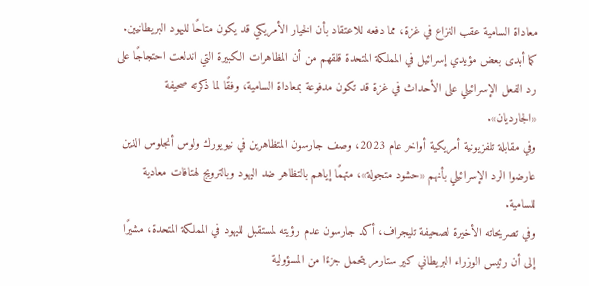معاداة السامية عقب النزاع في غزة، مما دفعه للاعتقاد بأن الخيار الأمريكي قد يكون متاحًا لليهود البريطانيين.
كما أبدى بعض مؤيدي إسرائيل في المملكة المتحدة قلقهم من أن المظاهرات الكبيرة التي اندلعت احتجاجًا على رد الفعل الإسرائيلي على الأحداث في غزة قد تكون مدفوعة بمعاداة السامية، وفقًا لما ذكرته صحيفة «الجارديان».
وفي مقابلة تلفزيونية أمريكية أواخر عام 2023، وصف جارسون المتظاهرين في نيويورك ولوس أنجلوس الذين عارضوا الرد الإسرائيلي بأنهم «حشود متجولة»، متهمًا إياهم بالتظاهر ضد اليهود وبالترويج لهتافات معادية للسامية.
وفي تصريحاته الأخيرة لصحيفة تليجراف، أكد جارسون عدم رؤيته لمستقبل لليهود في المملكة المتحدة، مشيرًا إلى أن رئيس الوزراء البريطاني كير ستارمر يتحمل جزءًا من المسؤولية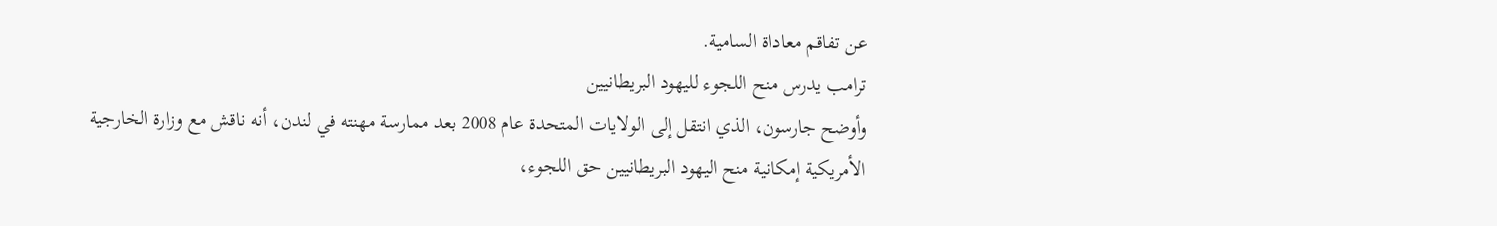عن تفاقم معاداة السامية.
ترامب يدرس منح اللجوء لليهود البريطانيين
وأوضح جارسون، الذي انتقل إلى الولايات المتحدة عام 2008 بعد ممارسة مهنته في لندن، أنه ناقش مع وزارة الخارجية الأمريكية إمكانية منح اليهود البريطانيين حق اللجوء،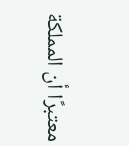معتبرًا أن المملكة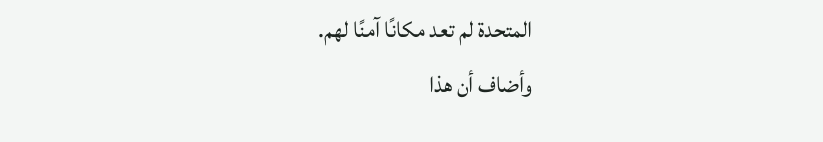المتحدة لم تعد مكانًا آمنًا لهم.
وأضاف أن هذا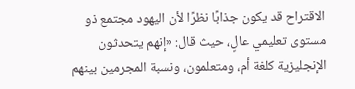الاقتراح قد يكون جذابًا نظرًا لأن اليهود مجتمع ذو مستوى تعليمي عالٍ، حيث قال: «إنهم يتحدثون الإنجليزية كلغة أم، ومتعلمون، ونسبة المجرمين بينهم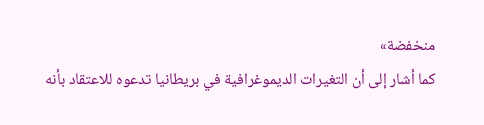منخفضة»
كما أشار إلى أن التغيرات الديموغرافية في بريطانيا تدعوه للاعتقاد بأنه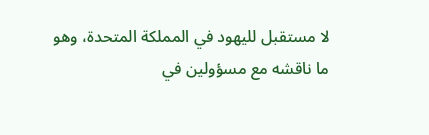لا مستقبل لليهود في المملكة المتحدة، وهو ما ناقشه مع مسؤولين في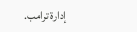إدارة ترامب.